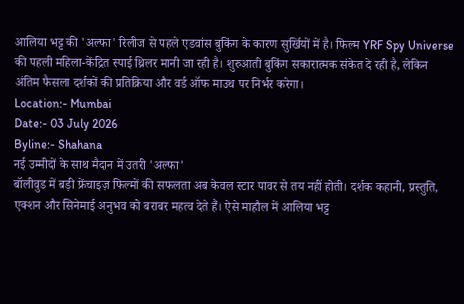आलिया भट्ट की 'अल्फा' रिलीज से पहले एडवांस बुकिंग के कारण सुर्खियों में है। फिल्म YRF Spy Universe की पहली महिला-केंद्रित स्पाई थ्रिलर मानी जा रही है। शुरुआती बुकिंग सकारात्मक संकेत दे रही है, लेकिन अंतिम फैसला दर्शकों की प्रतिक्रिया और वर्ड ऑफ माउथ पर निर्भर करेगा।
Location:- Mumbai
Date:- 03 July 2026
Byline:- Shahana
नई उम्मीदों के साथ मैदान में उतरी 'अल्फा'
बॉलीवुड में बड़ी फ्रेंचाइज़ फिल्मों की सफलता अब केवल स्टार पावर से तय नहीं होती। दर्शक कहानी, प्रस्तुति, एक्शन और सिनेमाई अनुभव को बराबर महत्व देते हैं। ऐसे माहौल में आलिया भट्ट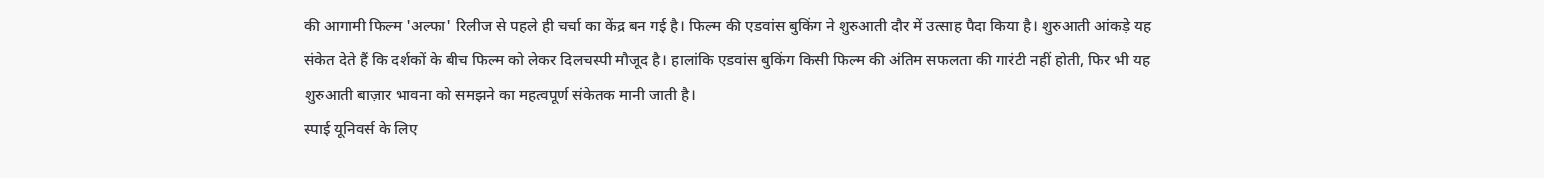की आगामी फिल्म 'अल्फा' रिलीज से पहले ही चर्चा का केंद्र बन गई है। फिल्म की एडवांस बुकिंग ने शुरुआती दौर में उत्साह पैदा किया है। शुरुआती आंकड़े यह संकेत देते हैं कि दर्शकों के बीच फिल्म को लेकर दिलचस्पी मौजूद है। हालांकि एडवांस बुकिंग किसी फिल्म की अंतिम सफलता की गारंटी नहीं होती, फिर भी यह शुरुआती बाज़ार भावना को समझने का महत्वपूर्ण संकेतक मानी जाती है।
स्पाई यूनिवर्स के लिए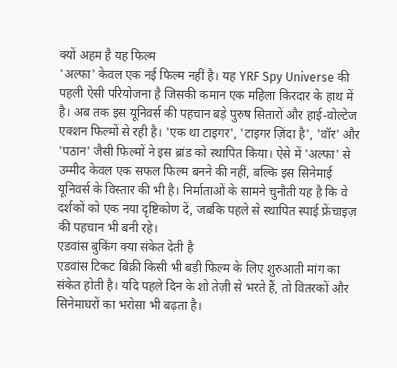क्यों अहम है यह फिल्म
'अल्फा' केवल एक नई फिल्म नहीं है। यह YRF Spy Universe की पहली ऐसी परियोजना है जिसकी कमान एक महिला किरदार के हाथ में है। अब तक इस यूनिवर्स की पहचान बड़े पुरुष सितारों और हाई-वोल्टेज एक्शन फिल्मों से रही है। 'एक था टाइगर', 'टाइगर ज़िंदा है', 'वॉर' और 'पठान' जैसी फिल्मों ने इस ब्रांड को स्थापित किया। ऐसे में 'अल्फा' से उम्मीद केवल एक सफल फिल्म बनने की नहीं, बल्कि इस सिनेमाई यूनिवर्स के विस्तार की भी है। निर्माताओं के सामने चुनौती यह है कि वे दर्शकों को एक नया दृष्टिकोण दें, जबकि पहले से स्थापित स्पाई फ्रेंचाइज़ की पहचान भी बनी रहे।
एडवांस बुकिंग क्या संकेत देती है
एडवांस टिकट बिक्री किसी भी बड़ी फिल्म के लिए शुरुआती मांग का संकेत होती है। यदि पहले दिन के शो तेज़ी से भरते हैं, तो वितरकों और सिनेमाघरों का भरोसा भी बढ़ता है।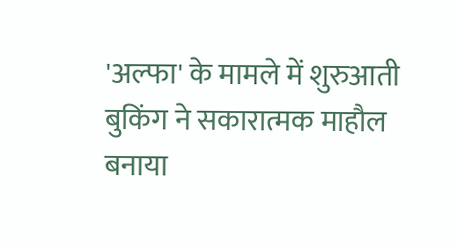'अल्फा' के मामले में शुरुआती बुकिंग ने सकारात्मक माहौल बनाया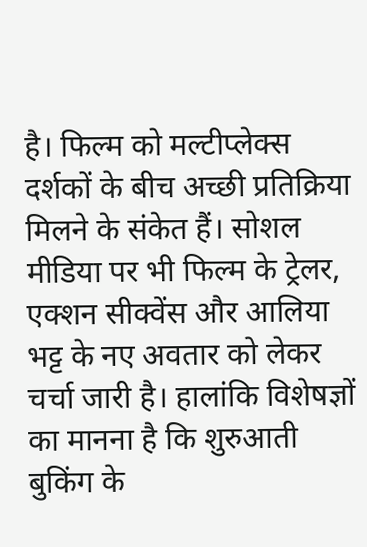है। फिल्म को मल्टीप्लेक्स दर्शकों के बीच अच्छी प्रतिक्रिया मिलने के संकेत हैं। सोशल मीडिया पर भी फिल्म के ट्रेलर, एक्शन सीक्वेंस और आलिया भट्ट के नए अवतार को लेकर चर्चा जारी है। हालांकि विशेषज्ञों का मानना है कि शुरुआती बुकिंग के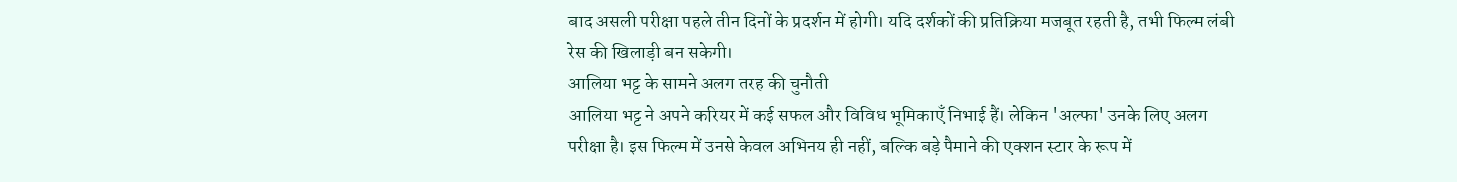बाद असली परीक्षा पहले तीन दिनों के प्रदर्शन में होगी। यदि दर्शकों की प्रतिक्रिया मजबूत रहती है, तभी फिल्म लंबी रेस की खिलाड़ी बन सकेगी।
आलिया भट्ट के सामने अलग तरह की चुनौती
आलिया भट्ट ने अपने करियर में कई सफल और विविध भूमिकाएँ निभाई हैं। लेकिन 'अल्फा' उनके लिए अलग परीक्षा है। इस फिल्म में उनसे केवल अभिनय ही नहीं, बल्कि बड़े पैमाने की एक्शन स्टार के रूप में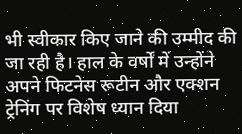भी स्वीकार किए जाने की उम्मीद की जा रही है। हाल के वर्षों में उन्होंने अपने फिटनेस रूटीन और एक्शन ट्रेनिंग पर विशेष ध्यान दिया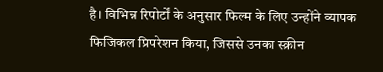है। विभिन्न रिपोर्टों के अनुसार फिल्म के लिए उन्होंने व्यापक फिजिकल प्रिपरेशन किया, जिससे उनका स्क्रीन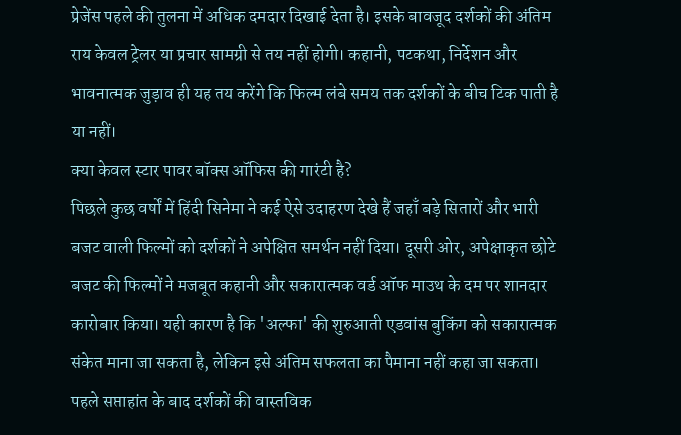प्रेजेंस पहले की तुलना में अधिक दमदार दिखाई देता है। इसके बावजूद दर्शकों की अंतिम राय केवल ट्रेलर या प्रचार सामग्री से तय नहीं होगी। कहानी, पटकथा, निर्देशन और भावनात्मक जुड़ाव ही यह तय करेंगे कि फिल्म लंबे समय तक दर्शकों के बीच टिक पाती है या नहीं।
क्या केवल स्टार पावर बॉक्स ऑफिस की गारंटी है?
पिछले कुछ वर्षों में हिंदी सिनेमा ने कई ऐसे उदाहरण देखे हैं जहाँ बड़े सितारों और भारी बजट वाली फिल्मों को दर्शकों ने अपेक्षित समर्थन नहीं दिया। दूसरी ओर, अपेक्षाकृत छोटे बजट की फिल्मों ने मजबूत कहानी और सकारात्मक वर्ड ऑफ माउथ के दम पर शानदार कारोबार किया। यही कारण है कि 'अल्फा' की शुरुआती एडवांस बुकिंग को सकारात्मक संकेत माना जा सकता है, लेकिन इसे अंतिम सफलता का पैमाना नहीं कहा जा सकता। पहले सप्ताहांत के बाद दर्शकों की वास्तविक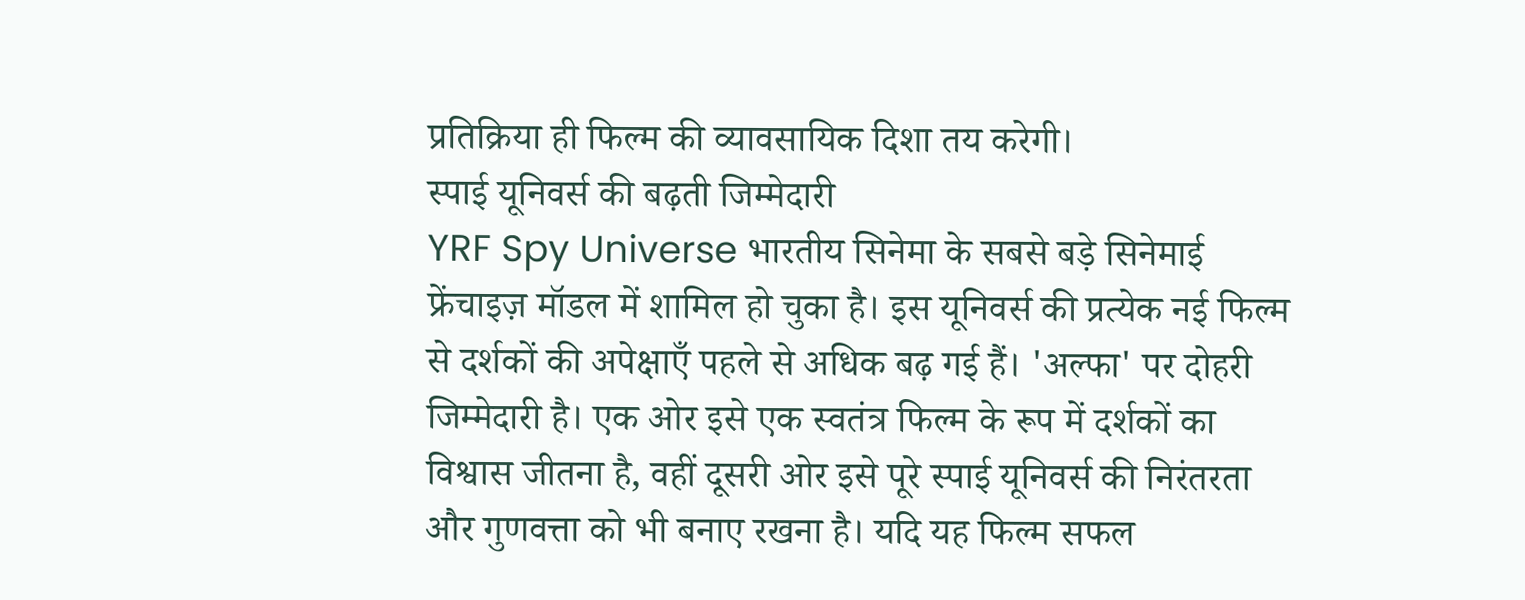प्रतिक्रिया ही फिल्म की व्यावसायिक दिशा तय करेगी।
स्पाई यूनिवर्स की बढ़ती जिम्मेदारी
YRF Spy Universe भारतीय सिनेमा के सबसे बड़े सिनेमाई फ्रेंचाइज़ मॉडल में शामिल हो चुका है। इस यूनिवर्स की प्रत्येक नई फिल्म से दर्शकों की अपेक्षाएँ पहले से अधिक बढ़ गई हैं। 'अल्फा' पर दोहरी जिम्मेदारी है। एक ओर इसे एक स्वतंत्र फिल्म के रूप में दर्शकों का विश्वास जीतना है, वहीं दूसरी ओर इसे पूरे स्पाई यूनिवर्स की निरंतरता और गुणवत्ता को भी बनाए रखना है। यदि यह फिल्म सफल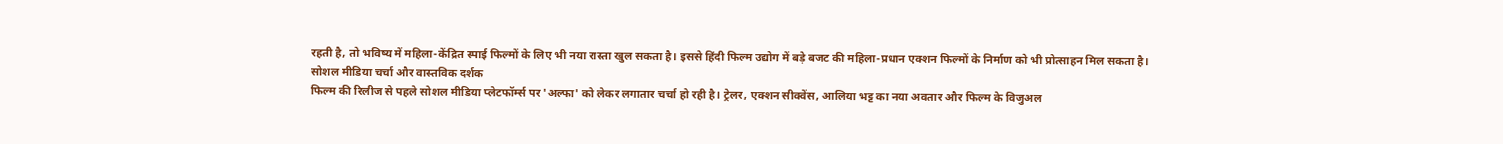रहती है, तो भविष्य में महिला-केंद्रित स्पाई फिल्मों के लिए भी नया रास्ता खुल सकता है। इससे हिंदी फिल्म उद्योग में बड़े बजट की महिला-प्रधान एक्शन फिल्मों के निर्माण को भी प्रोत्साहन मिल सकता है।
सोशल मीडिया चर्चा और वास्तविक दर्शक
फिल्म की रिलीज से पहले सोशल मीडिया प्लेटफॉर्म्स पर 'अल्फा' को लेकर लगातार चर्चा हो रही है। ट्रेलर, एक्शन सीक्वेंस, आलिया भट्ट का नया अवतार और फिल्म के विजुअल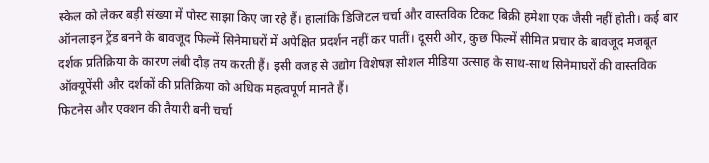स्केल को लेकर बड़ी संख्या में पोस्ट साझा किए जा रहे हैं। हालांकि डिजिटल चर्चा और वास्तविक टिकट बिक्री हमेशा एक जैसी नहीं होती। कई बार ऑनलाइन ट्रेंड बनने के बावजूद फिल्में सिनेमाघरों में अपेक्षित प्रदर्शन नहीं कर पातीं। दूसरी ओर, कुछ फिल्में सीमित प्रचार के बावजूद मजबूत दर्शक प्रतिक्रिया के कारण लंबी दौड़ तय करती हैं। इसी वजह से उद्योग विशेषज्ञ सोशल मीडिया उत्साह के साथ-साथ सिनेमाघरों की वास्तविक ऑक्यूपेंसी और दर्शकों की प्रतिक्रिया को अधिक महत्वपूर्ण मानते हैं।
फिटनेस और एक्शन की तैयारी बनी चर्चा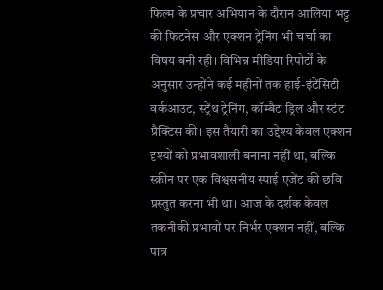फिल्म के प्रचार अभियान के दौरान आलिया भट्ट की फिटनेस और एक्शन ट्रेनिंग भी चर्चा का विषय बनी रही। विभिन्न मीडिया रिपोर्टों के अनुसार उन्होंने कई महीनों तक हाई-इंटेंसिटी वर्कआउट, स्ट्रेंथ ट्रेनिंग, कॉम्बैट ड्रिल और स्टंट प्रैक्टिस की। इस तैयारी का उद्देश्य केवल एक्शन दृश्यों को प्रभावशाली बनाना नहीं था, बल्कि स्क्रीन पर एक विश्वसनीय स्पाई एजेंट की छवि प्रस्तुत करना भी था। आज के दर्शक केवल तकनीकी प्रभावों पर निर्भर एक्शन नहीं, बल्कि पात्र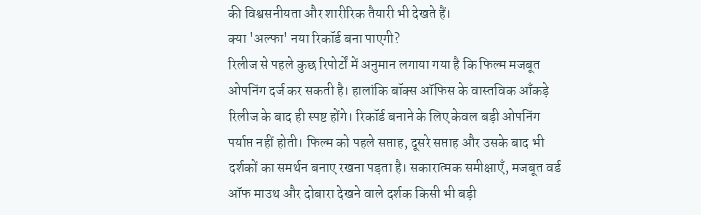की विश्वसनीयता और शारीरिक तैयारी भी देखते हैं।
क्या 'अल्फा' नया रिकॉर्ड बना पाएगी?
रिलीज से पहले कुछ रिपोर्टों में अनुमान लगाया गया है कि फिल्म मजबूत ओपनिंग दर्ज कर सकती है। हालांकि बॉक्स ऑफिस के वास्तविक आँकड़े रिलीज के बाद ही स्पष्ट होंगे। रिकॉर्ड बनाने के लिए केवल बड़ी ओपनिंग पर्याप्त नहीं होती। फिल्म को पहले सप्ताह, दूसरे सप्ताह और उसके बाद भी दर्शकों का समर्थन बनाए रखना पड़ता है। सकारात्मक समीक्षाएँ, मजबूत वर्ड ऑफ माउथ और दोबारा देखने वाले दर्शक किसी भी बड़ी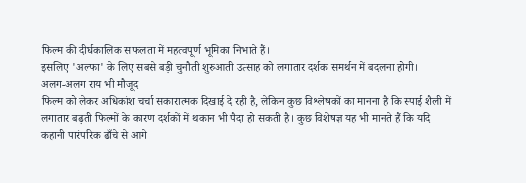फिल्म की दीर्घकालिक सफलता में महत्वपूर्ण भूमिका निभाते हैं।
इसलिए 'अल्फा' के लिए सबसे बड़ी चुनौती शुरुआती उत्साह को लगातार दर्शक समर्थन में बदलना होगी।
अलग-अलग राय भी मौजूद
फिल्म को लेकर अधिकांश चर्चा सकारात्मक दिखाई दे रही है, लेकिन कुछ विश्लेषकों का मानना है कि स्पाई शैली में लगातार बढ़ती फिल्मों के कारण दर्शकों में थकान भी पैदा हो सकती है। कुछ विशेषज्ञ यह भी मानते हैं कि यदि कहानी पारंपरिक ढाँचे से आगे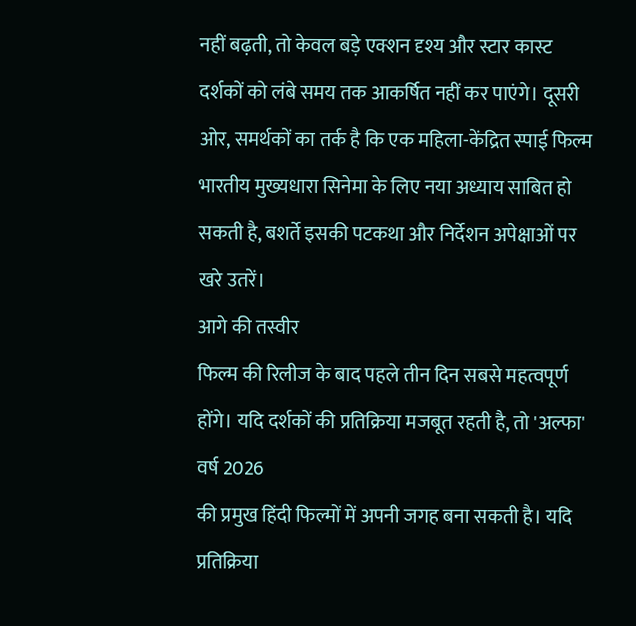नहीं बढ़ती, तो केवल बड़े एक्शन दृश्य और स्टार कास्ट दर्शकों को लंबे समय तक आकर्षित नहीं कर पाएंगे। दूसरी ओर, समर्थकों का तर्क है कि एक महिला-केंद्रित स्पाई फिल्म भारतीय मुख्यधारा सिनेमा के लिए नया अध्याय साबित हो सकती है, बशर्ते इसकी पटकथा और निर्देशन अपेक्षाओं पर खरे उतरें।
आगे की तस्वीर
फिल्म की रिलीज के बाद पहले तीन दिन सबसे महत्वपूर्ण होंगे। यदि दर्शकों की प्रतिक्रिया मजबूत रहती है, तो 'अल्फा' वर्ष 2026
की प्रमुख हिंदी फिल्मों में अपनी जगह बना सकती है। यदि प्रतिक्रिया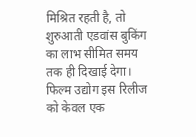मिश्रित रहती है, तो शुरुआती एडवांस बुकिंग का लाभ सीमित समय तक ही दिखाई देगा।
फिल्म उद्योग इस रिलीज को केवल एक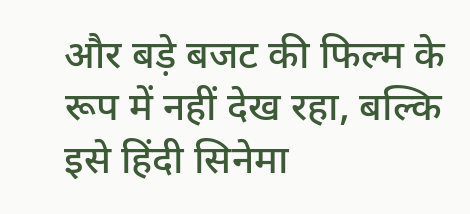और बड़े बजट की फिल्म के रूप में नहीं देख रहा, बल्कि इसे हिंदी सिनेमा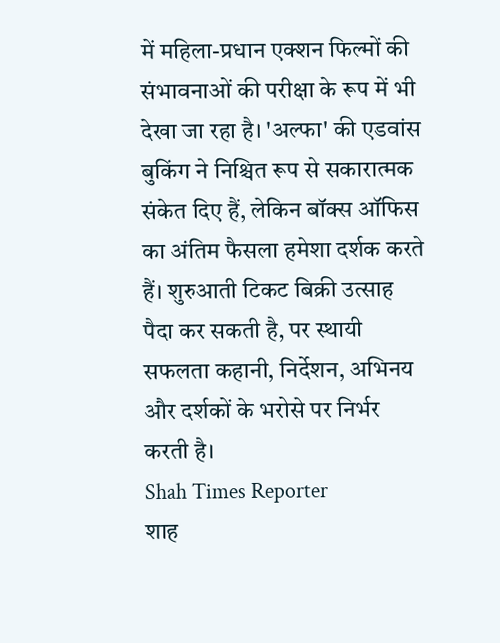में महिला-प्रधान एक्शन फिल्मों की संभावनाओं की परीक्षा के रूप में भी देखा जा रहा है। 'अल्फा' की एडवांस बुकिंग ने निश्चित रूप से सकारात्मक संकेत दिए हैं, लेकिन बॉक्स ऑफिस का अंतिम फैसला हमेशा दर्शक करते हैं। शुरुआती टिकट बिक्री उत्साह पैदा कर सकती है, पर स्थायी सफलता कहानी, निर्देशन, अभिनय और दर्शकों के भरोसे पर निर्भर करती है।
Shah Times Reporter
शाह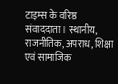टाइम्स के वरिष्ठ संवाददाता। स्थानीय, राजनीतिक, अपराध, शिक्षा एवं सामाजिक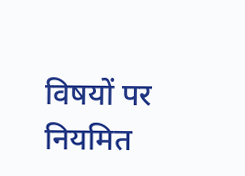विषयों पर नियमित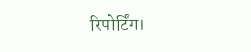रिपोर्टिंग।